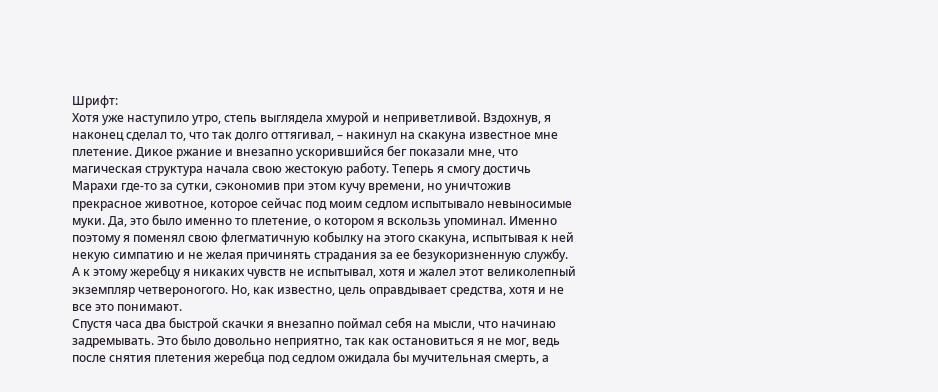Шрифт:
Хотя уже наступило утро, степь выглядела хмурой и неприветливой. Вздохнув, я наконец сделал то, что так долго оттягивал, – накинул на скакуна известное мне плетение. Дикое ржание и внезапно ускорившийся бег показали мне, что магическая структура начала свою жестокую работу. Теперь я смогу достичь Марахи где-то за сутки, сэкономив при этом кучу времени, но уничтожив прекрасное животное, которое сейчас под моим седлом испытывало невыносимые муки. Да, это было именно то плетение, о котором я вскользь упоминал. Именно поэтому я поменял свою флегматичную кобылку на этого скакуна, испытывая к ней некую симпатию и не желая причинять страдания за ее безукоризненную службу. А к этому жеребцу я никаких чувств не испытывал, хотя и жалел этот великолепный экземпляр четвероногого. Но, как известно, цель оправдывает средства, хотя и не все это понимают.
Спустя часа два быстрой скачки я внезапно поймал себя на мысли, что начинаю задремывать. Это было довольно неприятно, так как остановиться я не мог, ведь после снятия плетения жеребца под седлом ожидала бы мучительная смерть, а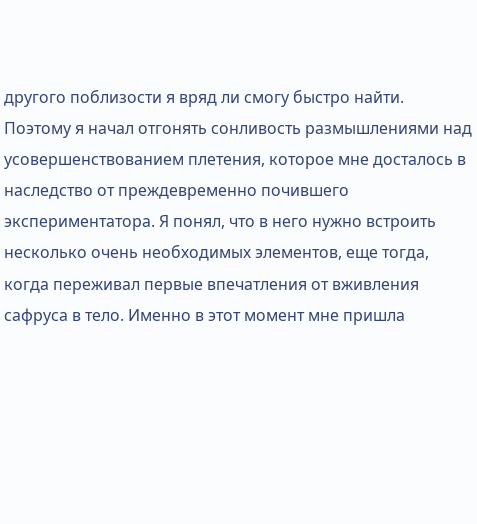другого поблизости я вряд ли смогу быстро найти. Поэтому я начал отгонять сонливость размышлениями над усовершенствованием плетения, которое мне досталось в наследство от преждевременно почившего экспериментатора. Я понял, что в него нужно встроить несколько очень необходимых элементов, еще тогда, когда переживал первые впечатления от вживления сафруса в тело. Именно в этот момент мне пришла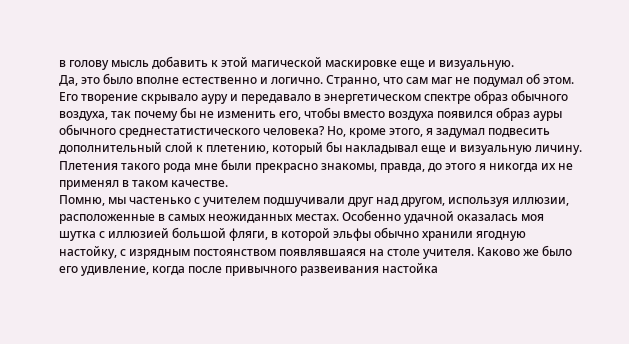в голову мысль добавить к этой магической маскировке еще и визуальную.
Да, это было вполне естественно и логично. Странно, что сам маг не подумал об этом. Его творение скрывало ауру и передавало в энергетическом спектре образ обычного воздуха, так почему бы не изменить его, чтобы вместо воздуха появился образ ауры обычного среднестатистического человека? Но, кроме этого, я задумал подвесить дополнительный слой к плетению, который бы накладывал еще и визуальную личину. Плетения такого рода мне были прекрасно знакомы, правда, до этого я никогда их не применял в таком качестве.
Помню, мы частенько с учителем подшучивали друг над другом, используя иллюзии, расположенные в самых неожиданных местах. Особенно удачной оказалась моя шутка с иллюзией большой фляги, в которой эльфы обычно хранили ягодную настойку, с изрядным постоянством появлявшаяся на столе учителя. Каково же было его удивление, когда после привычного развеивания настойка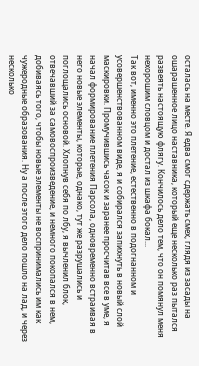осталась на месте. Я едва смог сдержать смех, глядя из засады на ошарашенное лицо наставника, который еще несколько раз пытался развеять настоящую флягу. Кончилось дело тем, что он помянул меня нехорошим словцом и достал из шкафа бокал...
Так вот, именно это плетение, естественно в подогнанном и усовершенствованном виде, я и собирался запихнуть в новый слой маскировки. Промучившись часок и заранее просчитав все в уме, я начал формирование плетения Парсола, одновременно встраивая в него новые элементы, которые, однако, тут же разрушались и поглощались основой. Хлопнув себя по лбу, я вычленил блок, отвечавший за самовоспроизведение, и немного покопался в нем, добиваясь того, чтобы новые элементы не воспринимались им как чужеродные образования. Ну а после этого дело пошло на лад, и через несколько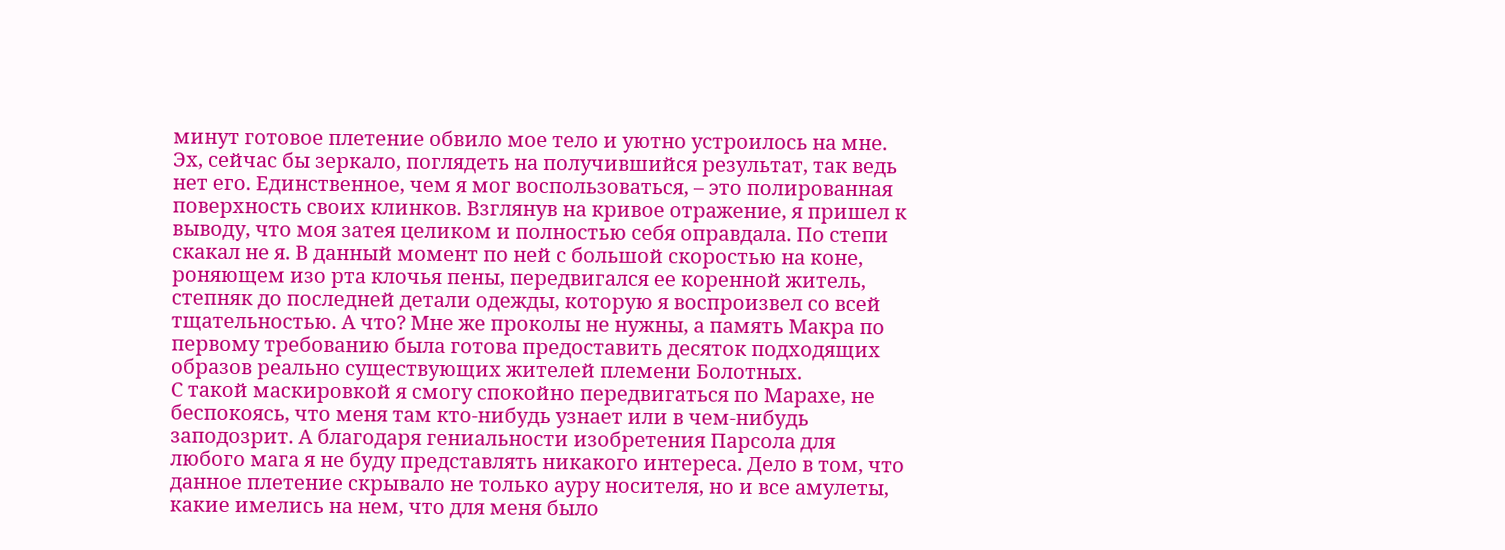минут готовое плетение обвило мое тело и уютно устроилось на мне.
Эх, сейчас бы зеркало, поглядеть на получившийся результат, так ведь нет его. Единственное, чем я мог воспользоваться, – это полированная поверхность своих клинков. Взглянув на кривое отражение, я пришел к выводу, что моя затея целиком и полностью себя оправдала. По степи скакал не я. В данный момент по ней с большой скоростью на коне, роняющем изо рта клочья пены, передвигался ее коренной житель, степняк до последней детали одежды, которую я воспроизвел со всей тщательностью. А что? Мне же проколы не нужны, а память Макра по первому требованию была готова предоставить десяток подходящих образов реально существующих жителей племени Болотных.
С такой маскировкой я смогу спокойно передвигаться по Марахе, не беспокоясь, что меня там кто-нибудь узнает или в чем-нибудь заподозрит. А благодаря гениальности изобретения Парсола для любого мага я не буду представлять никакого интереса. Дело в том, что данное плетение скрывало не только ауру носителя, но и все амулеты, какие имелись на нем, что для меня было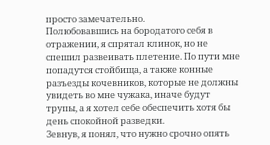просто замечательно.
Полюбовавшись на бородатого себя в отражении, я спрятал клинок, но не спешил развеивать плетение. По пути мне попадутся стойбища, а также конные разъезды кочевников, которые не должны увидеть во мне чужака, иначе будут трупы, а я хотел себе обеспечить хотя бы день спокойной разведки.
Зевнув, я понял, что нужно срочно опять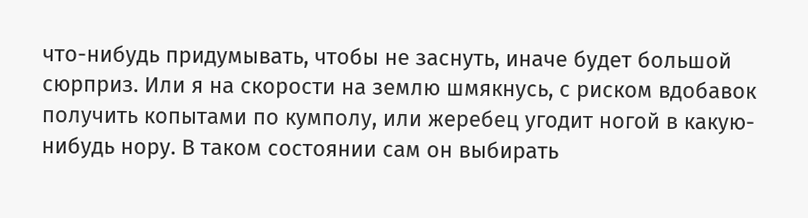что-нибудь придумывать, чтобы не заснуть, иначе будет большой сюрприз. Или я на скорости на землю шмякнусь, с риском вдобавок получить копытами по кумполу, или жеребец угодит ногой в какую-нибудь нору. В таком состоянии сам он выбирать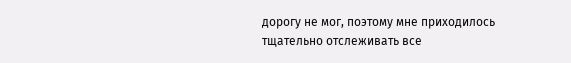дорогу не мог, поэтому мне приходилось тщательно отслеживать все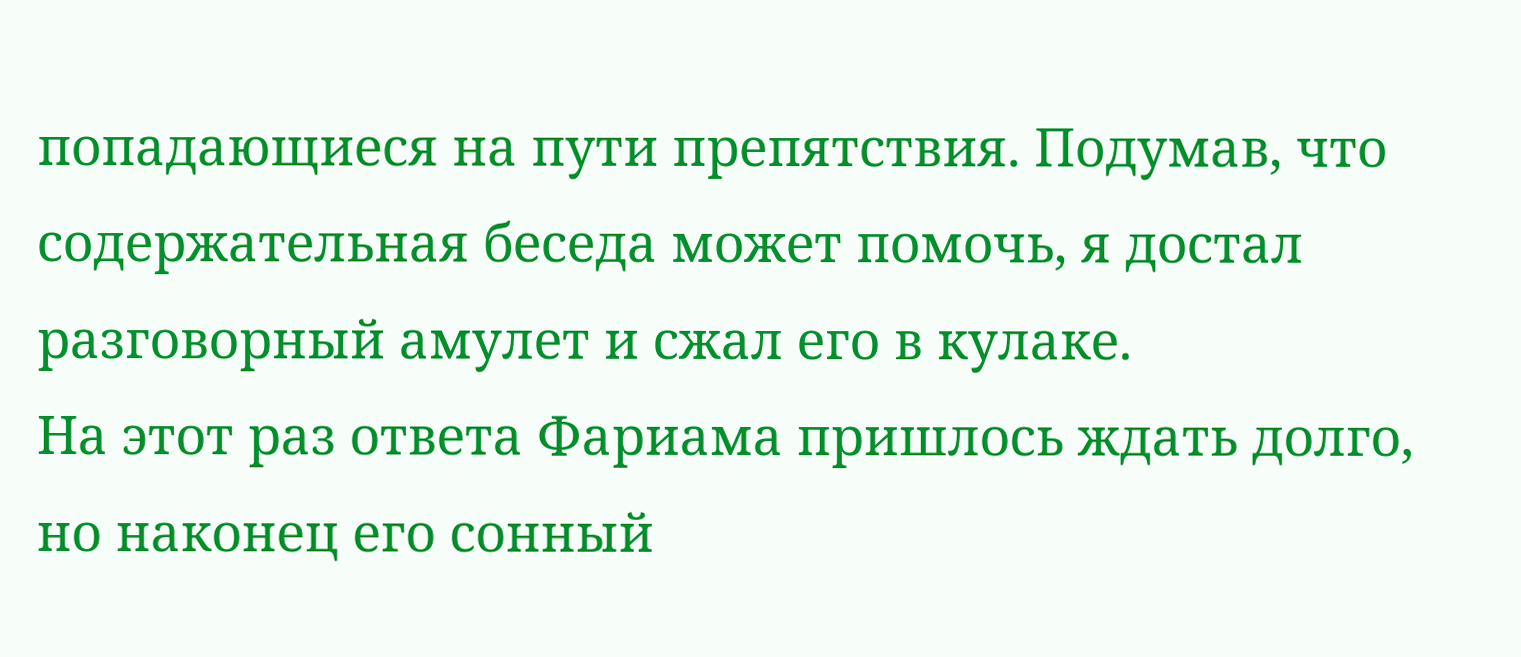попадающиеся на пути препятствия. Подумав, что содержательная беседа может помочь, я достал разговорный амулет и сжал его в кулаке.
На этот раз ответа Фариама пришлось ждать долго, но наконец его сонный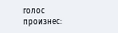голос произнес: